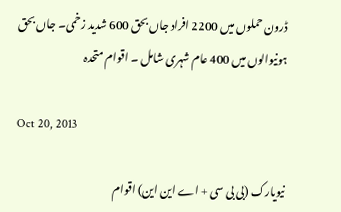ڈرون حملوں میں 2200 افراد جاں بحق 600 شدید زخمی۔ جاں بحق ہونیوالوں میں 400 عام شہری شامل ۔ اقوام متحدہ

Oct 20, 2013

نیویارک (بی بی سی + اے این این) اقوام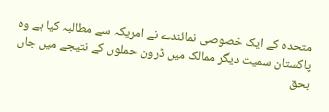متحدہ کے ایک خصوصی نمائندے نے امریکہ سے مطالبہ کیا ہے وہ پاکستان سمیت دیگر ممالک میں ڈرون حملوں کے نتیجے میں جاں بحق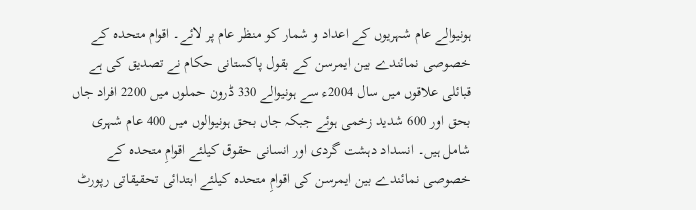ہونیوالے عام شہریوں کے اعداد و شمار کو منظر عام پر لائے۔ اقوام متحدہ کے خصوصی نمائندے بین ایمرسن کے بقول پاکستانی حکام نے تصدیق کی ہے قبائلی علاقوں میں سال 2004ء سے ہونیوالے 330 ڈرون حملوں میں 2200 افراد جاں بحق اور 600 شدید زخمی ہوئے جبکہ جاں بحق ہونیوالوں میں 400 عام شہری شامل ہیں۔ انسداد دہشت گردی اور انسانی حقوق کیلئے اقوامِ متحدہ کے خصوصی نمائندے بین ایمرسن کی اقوامِ متحدہ کیلئے ابتدائی تحقیقاتی رپورٹ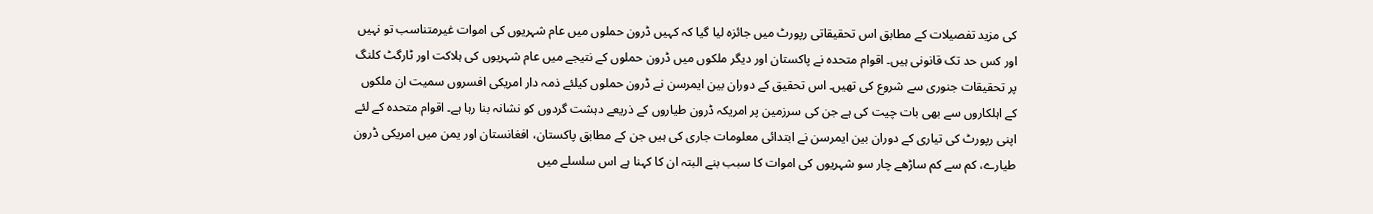کی مزید تفصیلات کے مطابق اس تحقیقاتی رپورٹ میں جائزہ لیا گیا کہ کہیں ڈرون حملوں میں عام شہریوں کی اموات غیرمتناسب تو نہیں اور کس حد تک قانونی ہیں۔ اقوام متحدہ نے پاکستان اور دیگر ملکوں میں ڈرون حملوں کے نتیجے میں عام شہریوں کی ہلاکت اور ٹارگٹ کلنگ پر تحقیقات جنوری سے شروع کی تھیں۔ اس تحقیق کے دوران بین ایمرسن نے ڈرون حملوں کیلئے ذمہ دار امریکی افسروں سمیت ان ملکوں کے اہلکاروں سے بھی بات چیت کی ہے جن کی سرزمین پر امریکہ ڈرون طیاروں کے ذریعے دہشت گردوں کو نشانہ بنا رہا ہے۔ اقوام متحدہ کے لئے اپنی رپورٹ کی تیاری کے دوران بین ایمرسن نے ابتدائی معلومات جاری کی ہیں جن کے مطابق پاکستان، افغانستان اور یمن میں امریکی ڈرون طیارے، کم سے کم ساڑھے چار سو شہریوں کی اموات کا سبب بنے البتہ ان کا کہنا ہے اس سلسلے میں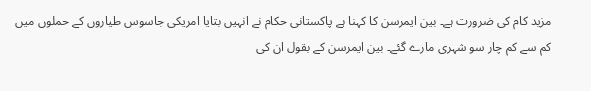مزید کام کی ضرورت ہے۔ بین ایمرسن کا کہنا ہے پاکستانی حکام نے انہیں بتایا امریکی جاسوس طیاروں کے حملوں میں کم سے کم چار سو شہری مارے گئے۔ بین ایمرسن کے بقول ان کی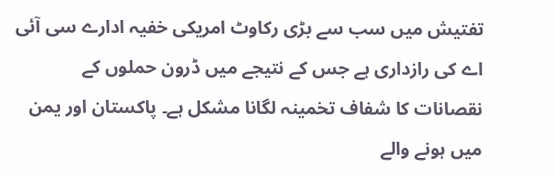تفتیش میں سب سے بڑی رکاوٹ امریکی خفیہ ادارے سی آئی اے کی رازداری ہے جس کے نتیجے میں ڈرون حملوں کے نقصانات کا شفاف تخمینہ لگانا مشکل ہے۔ پاکستان اور یمن میں ہونے والے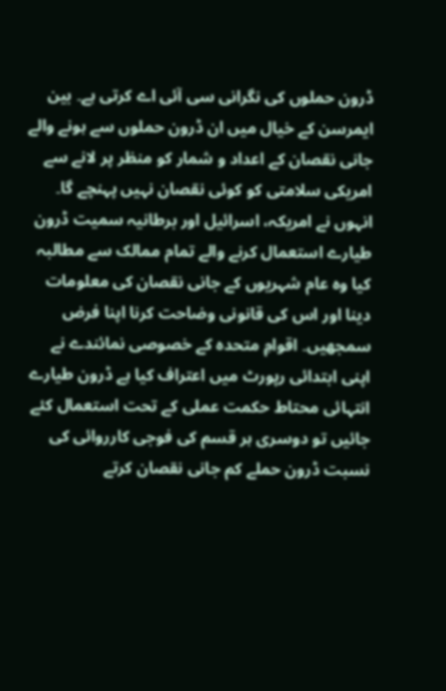ڈرون حملوں کی نگرانی سی آئی اے کرتی ہے۔ بین ایمرسن کے خیال میں ان ڈرون حملوں سے ہونے والے جانی نقصان کے اعداد و شمار کو منظر پر لانے سے امریکی سلامتی کو کوئی نقصان نہیں پہنچے گا۔ انہوں نے امریکہ، اسرائیل اور برطانیہ سمیت ڈرون طیارے استعمال کرنے والے تمام ممالک سے مطالبہ کیا وہ عام شہریوں کے جانی نقصان کی معلومات دینا اور اس کی قانونی وضاحت کرنا اپنا فرض سمجھیں۔ اقوامِ متحدہ کے خصوصی نمائندے نے اپنی ابتدائی رپورٹ میں اعتراف کیا ہے ڈرون طیارے انتہائی محتاط حکمت عملی کے تحت استعمال کئے جائیں تو دوسری ہر قسم کی فوجی کارروائی کی نسبت ڈرون حملے کم جانی نقصان کرتے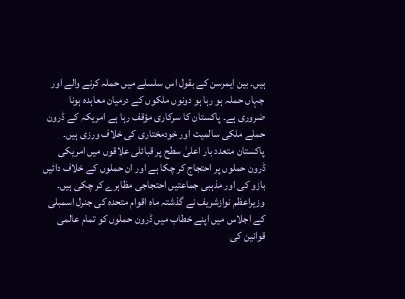ہیں۔ بین ایمرسن کے بقول اس سلسلے میں حملہ کرنے والے اور جہاں حملہ ہو رہا ہو دونوں ملکوں کے درمیان معاہدہ ہونا ضروری ہے۔ پاکستان کا سرکاری مؤقف رہا ہے امریکہ کے ڈرون حملے ملکی سالمیت اور خودمختاری کی خلاف ورزی ہیں۔ پاکستان متعدد بار اعلیٰ سطح پر قبائلی علاقوں میں امریکی ڈرون حملوں پر احتجاج کر چکا ہے اور ان حملوں کے خلاف دائیں بازو کی اور مذہبی جماعتیں احتجاجی مظاہرے کر چکی ہیں۔ وزیراعظم نوازشریف نے گذشتہ ماہ اقوام متحدہ کی جنرل اسمبلی کے اجلاس میں اپنے خطاب میں ڈرون حملوں کو تمام عالمی قوانین کی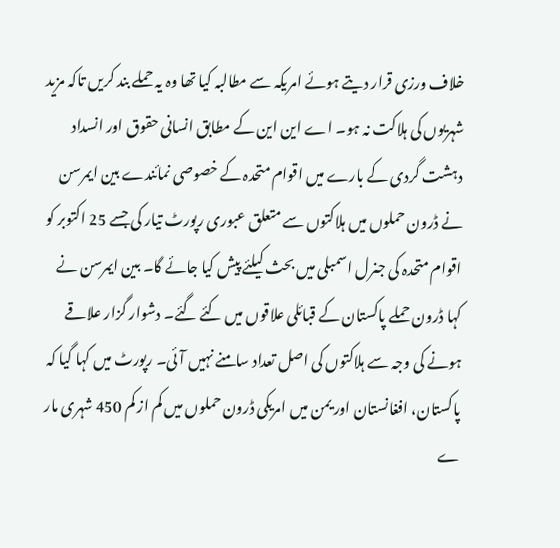خلاف ورزی قرار دیتے ہوئے امریکہ سے مطالبہ کیا تھا وہ یہ حملے بند کریں تاکہ مزید شہریوں کی ہلاکت نہ ہو۔ اے این این کے مطابق انسانی حقوق اور انسداد دہشت گردی کے بارے میں اقوام متحدہ کے خصوصی نمائندے بین ایمرسن نے ڈرون حملوں میں ہلاکتوں سے متعلق عبوری رپورٹ تیار کی جسے 25 اکتوبر کو اقوام متحدہ کی جنرل اسمبلی میں بحث کیلئے پیش کیا جائے گا۔ بین ایمرسن نے کہا ڈرون حملے پاکستان کے قبائلی علاقوں میں کئے گئے۔ دشوار گزار علاقے ہونے کی وجہ سے ہلاکتوں کی اصل تعداد سامنے نہیں آئی۔ رپورٹ میں کہا گیا کہ پاکستان، افغانستان اور یمن میں امریکی ڈرون حملوں میں کم از کم 450 شہری مار ے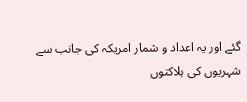گئے اور یہ اعداد و شمار امریکہ کی جانب سے شہریوں کی ہلاکتوں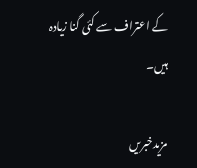کے اعتراف سے کئی گنا زیادہ ہیں۔

مزیدخبریں